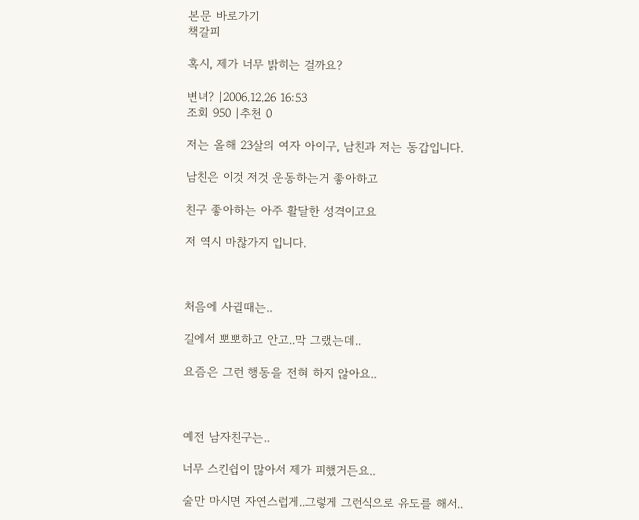본문 바로가기
책갈피

혹시, 제가 너무 밝히는 걸까요?

변녀? |2006.12.26 16:53
조회 950 |추천 0

저는 올해 23살의 여자 아이구, 남친과 저는 동갑입니다.

남친은 이것 저것 운동하는거 좋아하고

친구 좋아하는 아주 활달한 성격이고요

저 역시 마찮가지 입니다.



처음에 사귈때는..

길에서 뽀뽀하고 안고..막 그랬는데..

요즘은 그런 행동을 전혀 하지 않아요..



예전 남자친구는..

너무 스킨쉽이 많아서 제가 피했거든요..

술만 마시면 자연스럽게..그렇게 그런식으로 유도를 해서..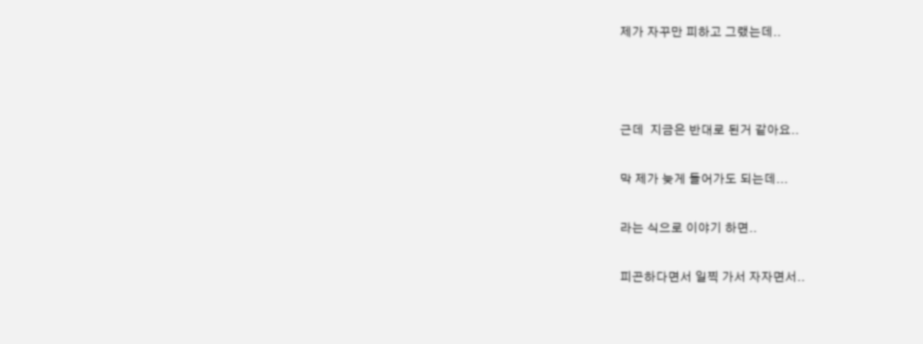제가 자꾸만 피하고 그랬는데..



근데  지금은 반대로 된거 같아요..

막 제가 늦게 들어가도 되는데...

라는 식으로 이야기 하면..

피곤하다면서 일찍 가서 자자면서..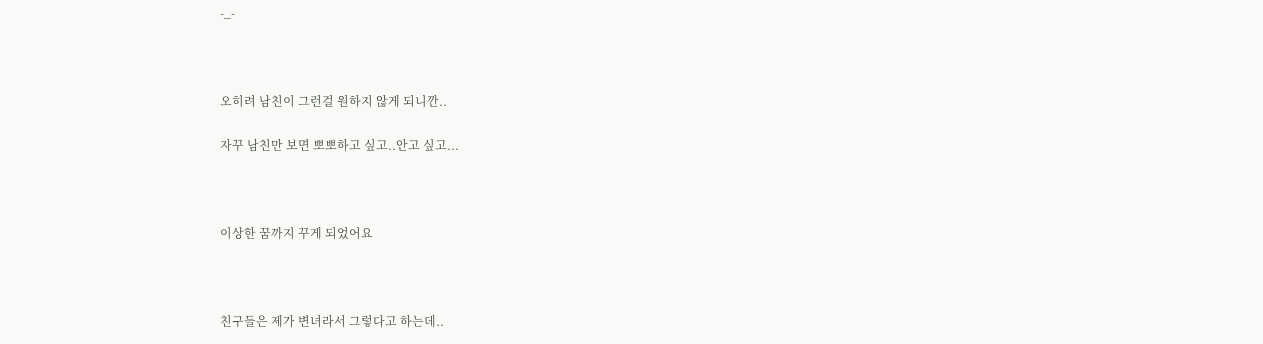-_-



오히려 남친이 그런걸 원하지 않게 되니깐..

자꾸 남친만 보면 뽀뽀하고 싶고..안고 싶고...



이상한 꿈까지 꾸게 되었어요



친구들은 제가 변녀라서 그렇다고 하는데..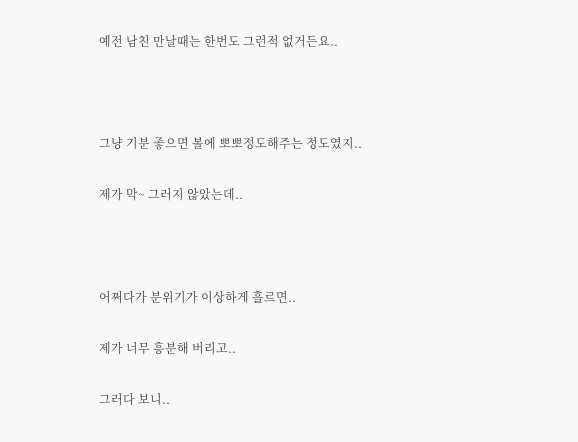예전 남친 만날때는 한번도 그런적 없거든요..



그냥 기분 좋으면 볼에 뽀뽀정도해주는 정도였지..

제가 막~ 그러지 않았는데..



어쩌다가 분위기가 이상하게 흘르면..

제가 너무 흥분해 버리고..

그러다 보니..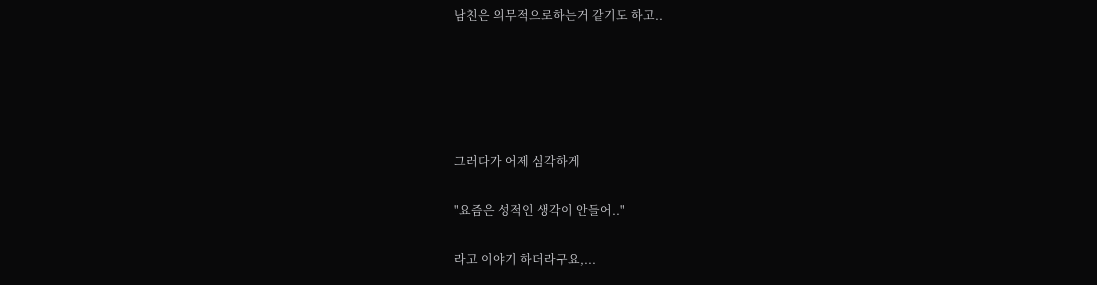남친은 의무적으로하는거 같기도 하고..





그러다가 어제 심각하게

"요즘은 성적인 생각이 안들어.."

라고 이야기 하더라구요,...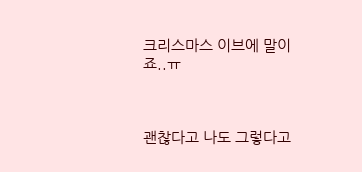크리스마스 이브에 말이죠..ㅠ



괜찮다고 나도 그렇다고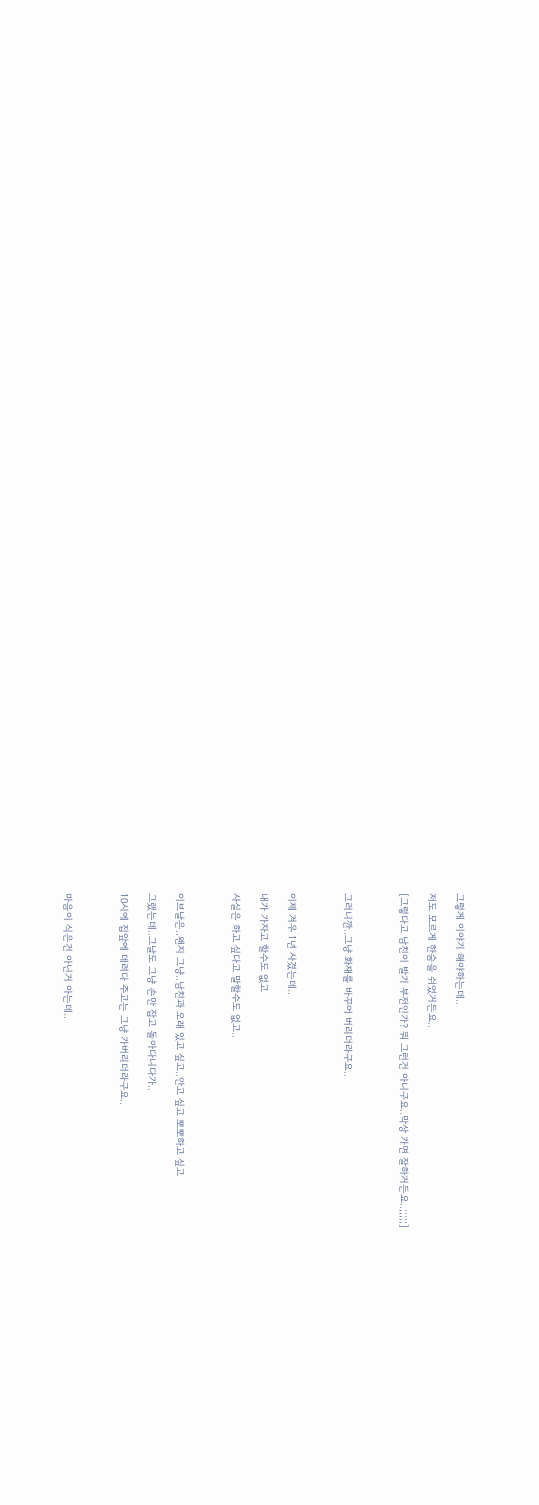그렇게 이야기 해야하는데..

저도 모르게 한숨을 쉬었거든요..

[그렇다고 남친이 발기 부전인가? 뭐 그런건 아니구요..막상 가면 잘하거든요..;;;;;]



그러니깐..그냥 화재를 바꾸어 버리더라구요..



이제 겨우 1년 사겼는데..

내가 가자고 할수도 없고

사실은 하고 싶다고 말할수도 없고..



이브날은..왠지 그냥..남친과 오래 있고 싶고..안고 싶고 뽀뽀하고 싶고

그랬는데..그날도 그냥 손만 잡고 돌아다니다가..

10시에 집앞에 데려다 주고는 그냥 가버리더라구요..



마음이 식은건 아닌거 아는데..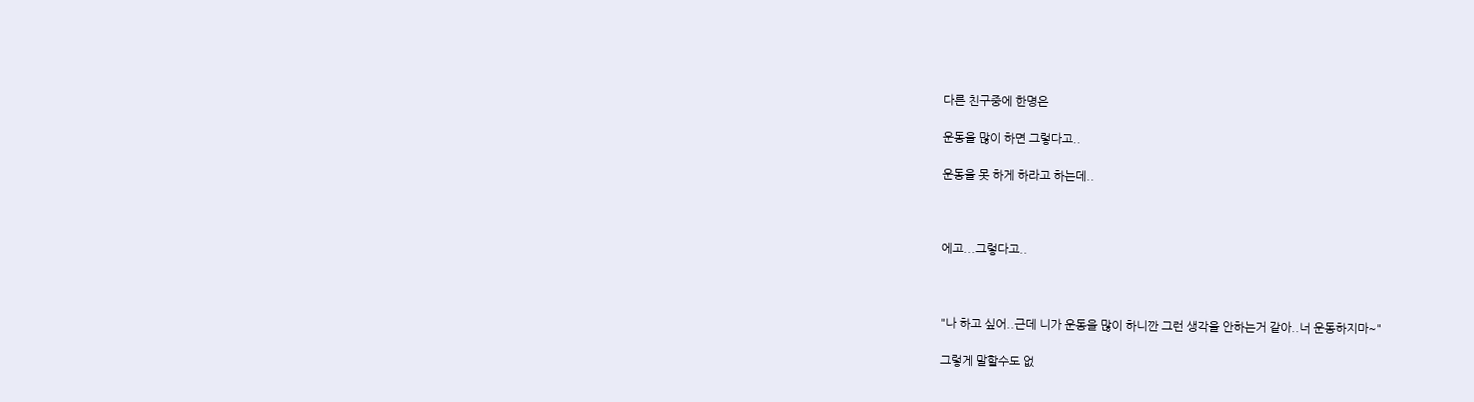다른 친구중에 한명은

운동을 많이 하면 그렇다고..

운동을 못 하게 하라고 하는데..



에고...그렇다고..



"나 하고 싶어..근데 니가 운동을 많이 하니깐 그런 생각을 안하는거 같아..너 운동하지마~"

그렇게 말할수도 없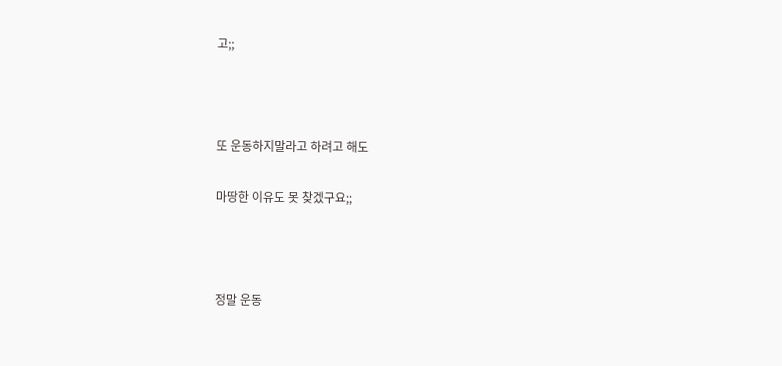고;;



또 운동하지말라고 하려고 해도

마땅한 이유도 못 찾겠구요;;



정말 운동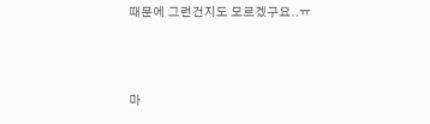때문에 그런건지도 모르겠구요..ㅠ



마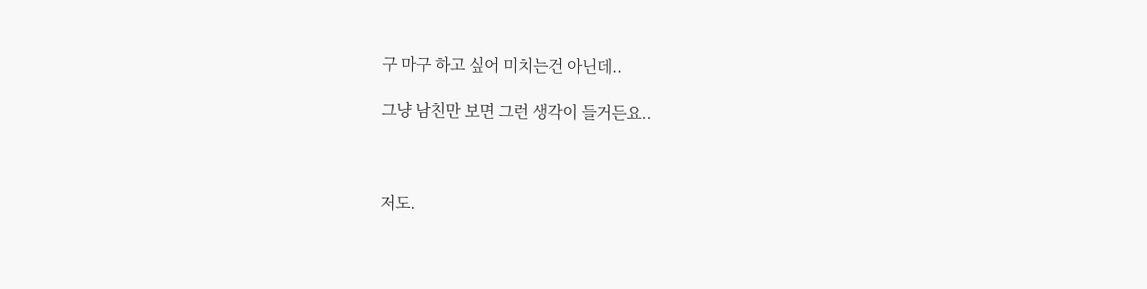구 마구 하고 싶어 미치는건 아닌데..

그냥 남친만 보면 그런 생각이 들거든요..



저도.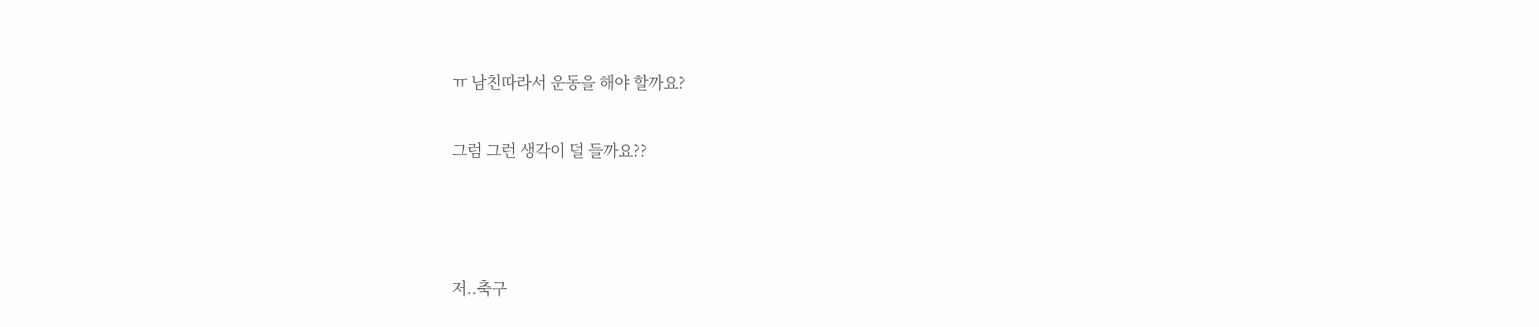ㅠ 남친따라서 운동을 해야 할까요?

그럼 그런 생각이 덜 들까요??



저..축구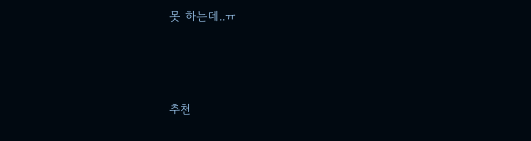못 하는데..ㅠ



추천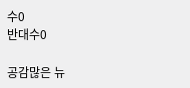수0
반대수0

공감많은 뉴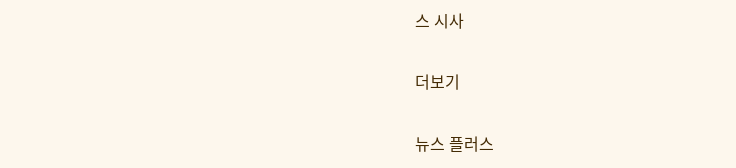스 시사

더보기

뉴스 플러스